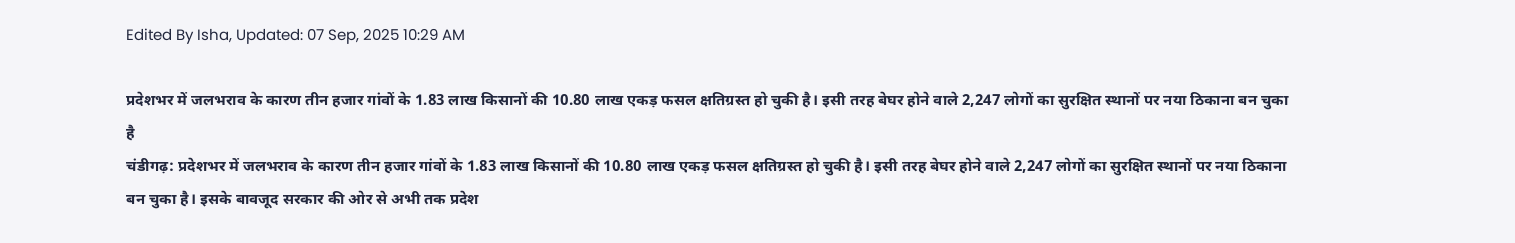Edited By Isha, Updated: 07 Sep, 2025 10:29 AM

प्रदेशभर में जलभराव के कारण तीन हजार गांवों के 1.83 लाख किसानों की 10.80 लाख एकड़ फसल क्षतिग्रस्त हो चुकी है। इसी तरह बेघर होने वाले 2,247 लोगों का सुरक्षित स्थानों पर नया ठिकाना बन चुका है
चंडीगढ़: प्रदेशभर में जलभराव के कारण तीन हजार गांवों के 1.83 लाख किसानों की 10.80 लाख एकड़ फसल क्षतिग्रस्त हो चुकी है। इसी तरह बेघर होने वाले 2,247 लोगों का सुरक्षित स्थानों पर नया ठिकाना बन चुका है। इसके बावजूद सरकार की ओर से अभी तक प्रदेश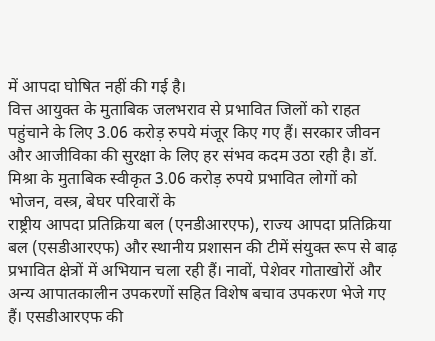में आपदा घोषित नहीं की गई है।
वित्त आयुक्त के मुताबिक जलभराव से प्रभावित जिलों को राहत पहुंचाने के लिए 3.06 करोड़ रुपये मंजूर किए गए हैं। सरकार जीवन और आजीविका की सुरक्षा के लिए हर संभव कदम उठा रही है। डॉ. मिश्रा के मुताबिक स्वीकृत 3.06 करोड़ रुपये प्रभावित लोगों को भोजन, वस्त्र, बेघर परिवारों के
राष्ट्रीय आपदा प्रतिक्रिया बल (एनडीआरएफ), राज्य आपदा प्रतिक्रिया बल (एसडीआरएफ) और स्थानीय प्रशासन की टीमें संयुक्त रूप से बाढ़ प्रभावित क्षेत्रों में अभियान चला रही हैं। नावों, पेशेवर गोताखोरों और अन्य आपातकालीन उपकरणों सहित विशेष बचाव उपकरण भेजे गए हैं। एसडीआरएफ की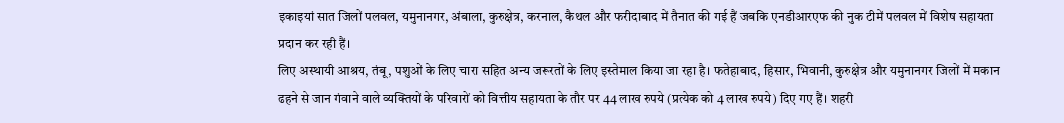इकाइयां सात जिलों पलवल, यमुनानगर, अंबाला, कुरुक्षेत्र, करनाल, कैथल और फरीदाबाद में तैनात की गई हैं जबकि एनडीआरएफ की नुक टीमें पलवल में विशेष सहायता प्रदान कर रही हैं।
लिए अस्थायी आश्रय, तंबू, पशुओं के लिए चारा सहित अन्य जरूरतों के लिए इस्तेमाल किया जा रहा है। फतेहाबाद, हिसार, भिवानी, कुरुक्षेत्र और यमुनानगर जिलों में मकान ढहने से जान गंवाने वाले व्यक्तियों के परिवारों को वित्तीय सहायता के तौर पर 44 लाख रुपये (प्रत्येक को 4 लाख रुपये) दिए गए हैं। शहरी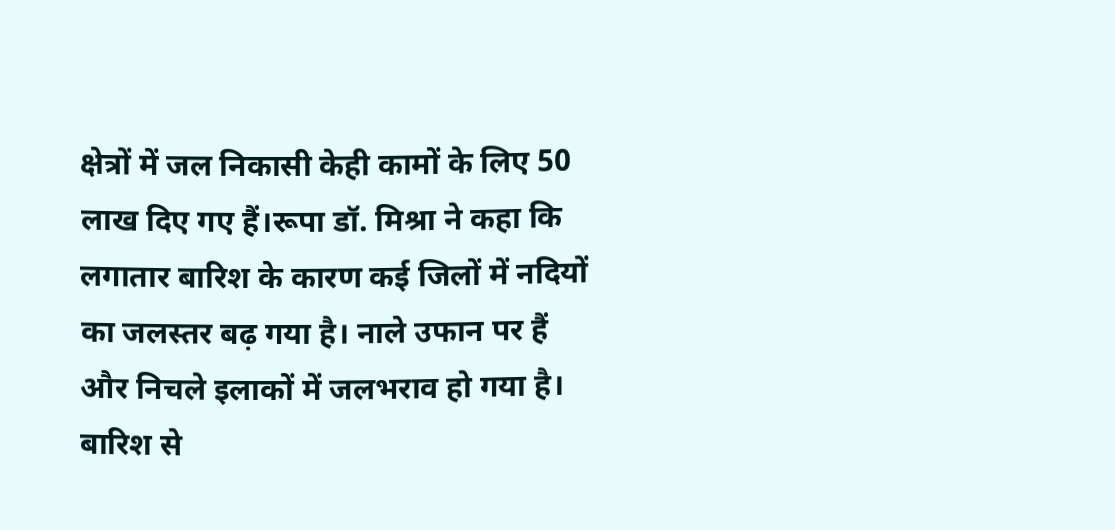क्षेत्रों में जल निकासी केही कामों के लिए 50 लाख दिए गए हैं।रूपा डॉ. मिश्रा ने कहा कि लगातार बारिश के कारण कई जिलों में नदियों का जलस्तर बढ़ गया है। नाले उफान पर हैं और निचले इलाकों में जलभराव हो गया है। बारिश से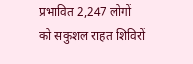प्रभावित 2,247 लोगों को सकुशल राहत शिविरों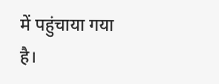में पहुंचाया गया है।